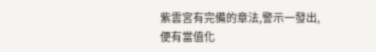紫雲宮有完備的章法,警示一發出,便有當值化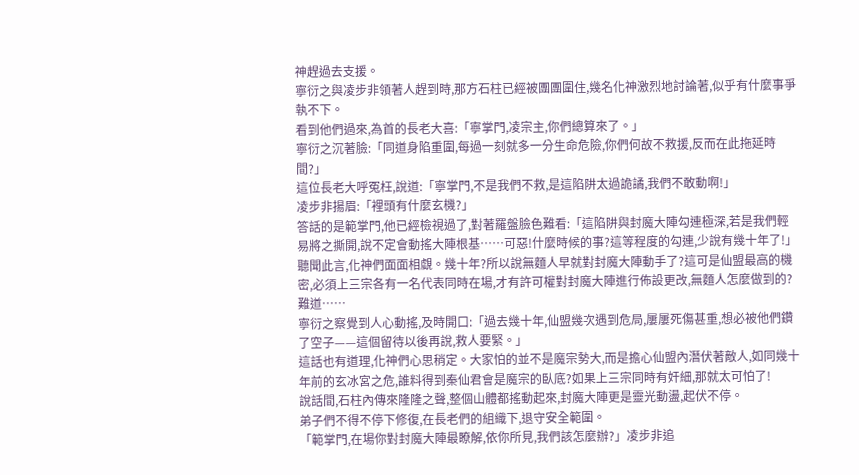神趕過去支援。
寧衍之與凌步非領著人趕到時,那方石柱已經被團團圍住,幾名化神激烈地討論著,似乎有什麼事爭執不下。
看到他們過來,為首的長老大喜:「寧掌門,凌宗主,你們總算來了。」
寧衍之沉著臉:「同道身陷重圍,每過一刻就多一分生命危險,你們何故不救援,反而在此拖延時間?」
這位長老大呼冤枉,說道:「寧掌門,不是我們不救,是這陷阱太過詭譎,我們不敢動啊!」
凌步非揚眉:「裡頭有什麼玄機?」
答話的是範掌門,他已經檢視過了,對著羅盤臉色難看:「這陷阱與封魔大陣勾連極深,若是我們輕易將之撕開,說不定會動搖大陣根基……可惡!什麼時候的事?這等程度的勾連,少說有幾十年了!」
聽聞此言,化神們面面相覷。幾十年?所以說無麵人早就對封魔大陣動手了?這可是仙盟最高的機密,必須上三宗各有一名代表同時在場,才有許可權對封魔大陣進行佈設更改,無麵人怎麼做到的?難道……
寧衍之察覺到人心動搖,及時開口:「過去幾十年,仙盟幾次遇到危局,屢屢死傷甚重,想必被他們鑽了空子——這個留待以後再說,救人要緊。」
這話也有道理,化神們心思稍定。大家怕的並不是魔宗勢大,而是擔心仙盟內潛伏著敵人,如同幾十年前的玄冰宮之危,誰料得到秦仙君會是魔宗的臥底?如果上三宗同時有奸細,那就太可怕了!
說話間,石柱內傳來隆隆之聲,整個山體都搖動起來,封魔大陣更是靈光動盪,起伏不停。
弟子們不得不停下修復,在長老們的組織下,退守安全範圍。
「範掌門,在場你對封魔大陣最瞭解,依你所見,我們該怎麼辦?」凌步非追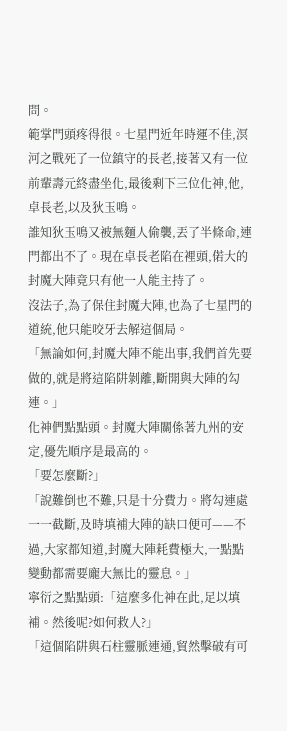問。
範掌門頭疼得很。七星門近年時運不佳,溟河之戰死了一位鎮守的長老,接著又有一位前輩壽元終盡坐化,最後剩下三位化神,他,卓長老,以及狄玉鳴。
誰知狄玉鳴又被無麵人偷襲,丟了半條命,連門都出不了。現在卓長老陷在裡頭,偌大的封魔大陣竟只有他一人能主持了。
沒法子,為了保住封魔大陣,也為了七星門的道統,他只能咬牙去解這個局。
「無論如何,封魔大陣不能出事,我們首先要做的,就是將這陷阱剝離,斷開與大陣的勾連。」
化神們點點頭。封魔大陣關係著九州的安定,優先順序是最高的。
「要怎麼斷?」
「說難倒也不難,只是十分費力。將勾連處一一截斷,及時填補大陣的缺口便可——不過,大家都知道,封魔大陣耗費極大,一點點變動都需要龐大無比的靈息。」
寧衍之點點頭:「這麼多化神在此,足以填補。然後呢?如何救人?」
「這個陷阱與石柱靈脈連通,貿然擊破有可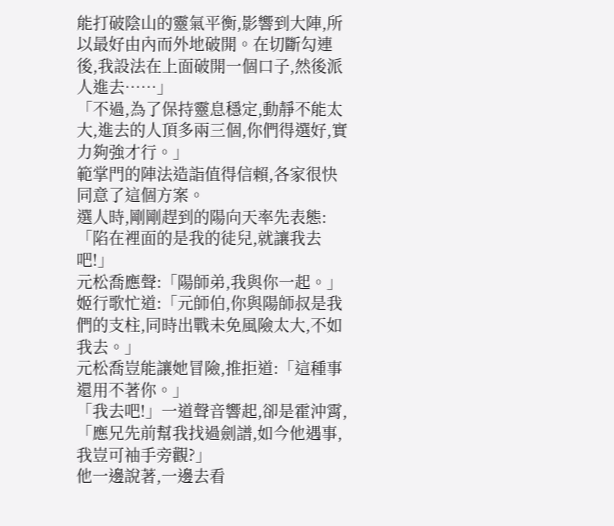能打破陰山的靈氣平衡,影響到大陣,所以最好由內而外地破開。在切斷勾連後,我設法在上面破開一個口子,然後派人進去……」
「不過,為了保持靈息穩定,動靜不能太大,進去的人頂多兩三個,你們得選好,實力夠強才行。」
範掌門的陣法造詣值得信賴,各家很快同意了這個方案。
選人時,剛剛趕到的陽向天率先表態:「陷在裡面的是我的徒兒,就讓我去吧!」
元松喬應聲:「陽師弟,我與你一起。」
姬行歌忙道:「元師伯,你與陽師叔是我們的支柱,同時出戰未免風險太大,不如我去。」
元松喬豈能讓她冒險,推拒道:「這種事還用不著你。」
「我去吧!」一道聲音響起,卻是霍沖霄,「應兄先前幫我找過劍譜,如今他遇事,我豈可袖手旁觀?」
他一邊說著,一邊去看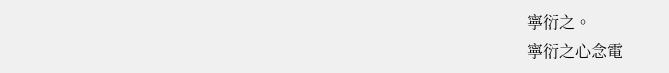寧衍之。
寧衍之心念電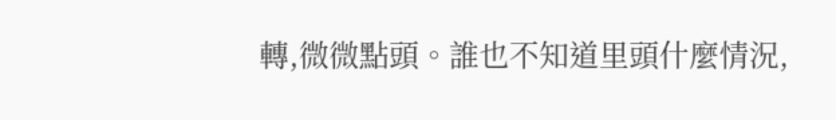轉,微微點頭。誰也不知道里頭什麼情況,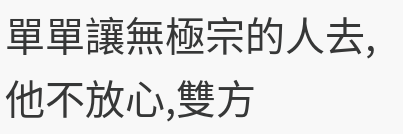單單讓無極宗的人去,他不放心,雙方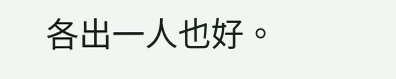各出一人也好。